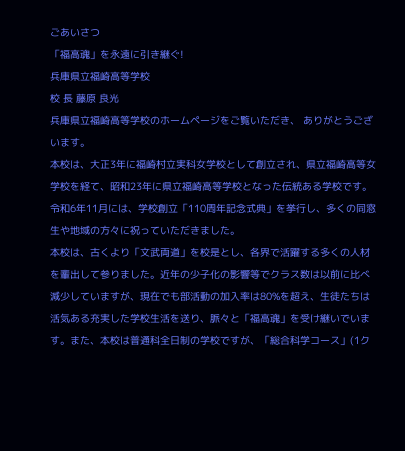ごあいさつ
「福高魂」を永遠に引き継ぐ!
兵庫県立福崎高等学校
校 長 藤原 良光
兵庫県立福崎高等学校のホームページをご覧いただき、 ありがとうございます。
本校は、大正3年に福崎村立実科女学校として創立され、県立福崎高等女学校を経て、昭和23年に県立福崎高等学校となった伝統ある学校です。令和6年11月には、学校創立「110周年記念式典」を挙行し、多くの同窓生や地域の方々に祝っていただきました。
本校は、古くより「文武両道」を校是とし、各界で活躍する多くの人材を輩出して参りました。近年の少子化の影響等でクラス数は以前に比べ減少していますが、現在でも部活動の加入率は80%を超え、生徒たちは活気ある充実した学校生活を送り、脈々と「福高魂」を受け継いでいます。また、本校は普通科全日制の学校ですが、「総合科学コース」(1ク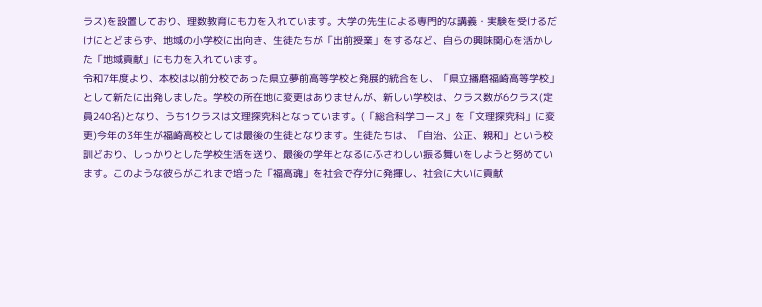ラス)を設置しており、理数教育にも力を入れています。大学の先生による専門的な講義・実験を受けるだけにとどまらず、地域の小学校に出向き、生徒たちが「出前授業」をするなど、自らの興味関心を活かした「地域貢献」にも力を入れています。
令和7年度より、本校は以前分校であった県立夢前高等学校と発展的統合をし、「県立播磨福崎高等学校」として新たに出発しました。学校の所在地に変更はありませんが、新しい学校は、クラス数が6クラス(定員240名)となり、うち1クラスは文理探究科となっています。(「総合科学コース」を「文理探究科」に変更)今年の3年生が福崎高校としては最後の生徒となります。生徒たちは、「自治、公正、親和」という校訓どおり、しっかりとした学校生活を送り、最後の学年となるにふさわしい振る舞いをしようと努めています。このような彼らがこれまで培った「福高魂」を社会で存分に発揮し、社会に大いに貢献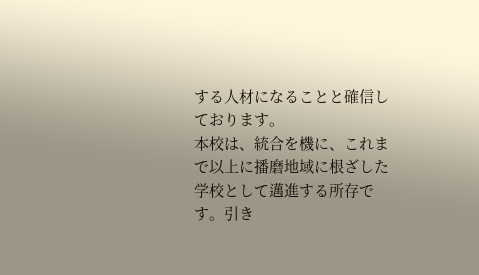する人材になることと確信しております。
本校は、統合を機に、これまで以上に播磨地域に根ざした学校として邁進する所存です。引き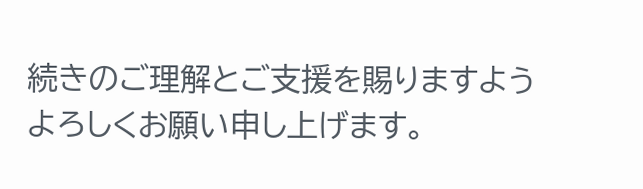続きのご理解とご支援を賜りますようよろしくお願い申し上げます。